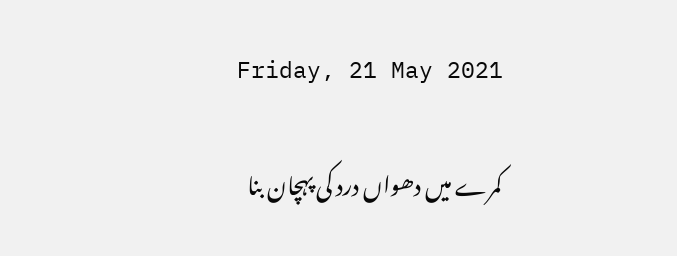Friday, 21 May 2021

کمرے میں دھواں درد کی پہچان بنا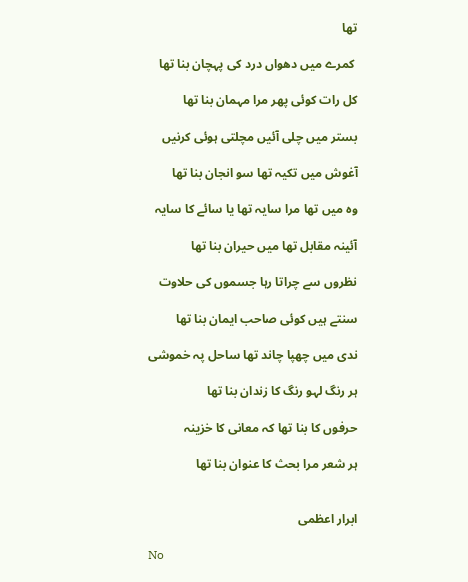تھا

 کمرے میں دھواں درد کی پہچان بنا تھا

کل رات کوئی پھر مرا مہمان بنا تھا

بستر میں چلی آئیں مچلتی ہوئی کرنیں

آغوش میں تکیہ تھا سو انجان بنا تھا

وہ میں تھا مرا سایہ تھا یا سائے کا سایہ

آئینہ مقابل تھا میں حیران بنا تھا

نظروں سے چراتا رہا جسموں کی حلاوت

سنتے ہیں کوئی صاحب ایمان بنا تھا

ندی میں چھپا چاند تھا ساحل پہ خموشی

ہر رنگ لہو رنگ کا زندان بنا تھا

حرفوں کا بنا تھا کہ معانی کا خزینہ

ہر شعر مرا بحث کا عنوان بنا تھا


ابرار اعظمی

No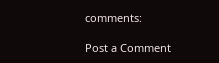comments:

Post a Comment